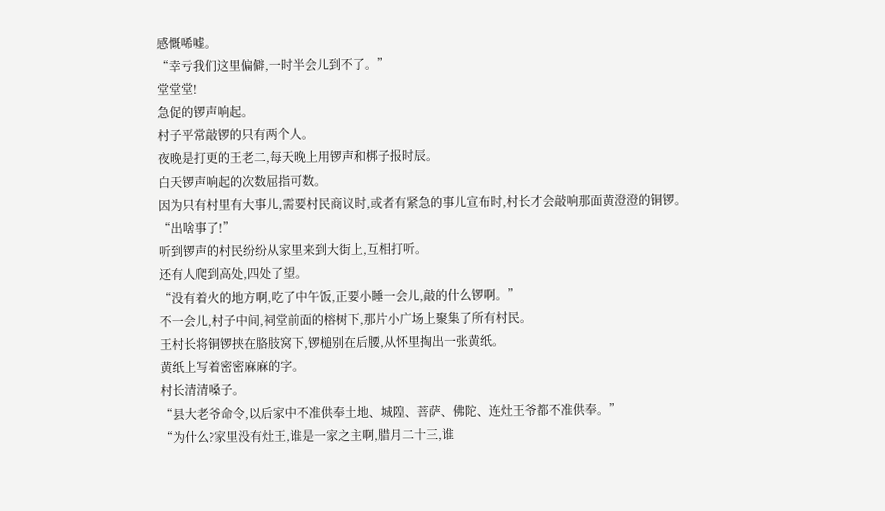感慨唏嘘。
“幸亏我们这里偏僻,一时半会儿到不了。”
堂堂堂!
急促的锣声响起。
村子平常敲锣的只有两个人。
夜晚是打更的王老二,每天晚上用锣声和梆子报时辰。
白天锣声响起的次数屈指可数。
因为只有村里有大事儿,需要村民商议时,或者有紧急的事儿宣布时,村长才会敲响那面黄澄澄的铜锣。
“出啥事了!”
听到锣声的村民纷纷从家里来到大街上,互相打听。
还有人爬到高处,四处了望。
“没有着火的地方啊,吃了中午饭,正要小睡一会儿,敲的什么锣啊。”
不一会儿,村子中间,祠堂前面的榕树下,那片小广场上聚集了所有村民。
王村长将铜锣挟在胳肢窝下,锣槌别在后腰,从怀里掏出一张黄纸。
黄纸上写着密密麻麻的字。
村长清清嗓子。
“县大老爷命令,以后家中不准供奉土地、城隍、菩萨、佛陀、连灶王爷都不准供奉。”
“为什么?家里没有灶王,谁是一家之主啊,腊月二十三,谁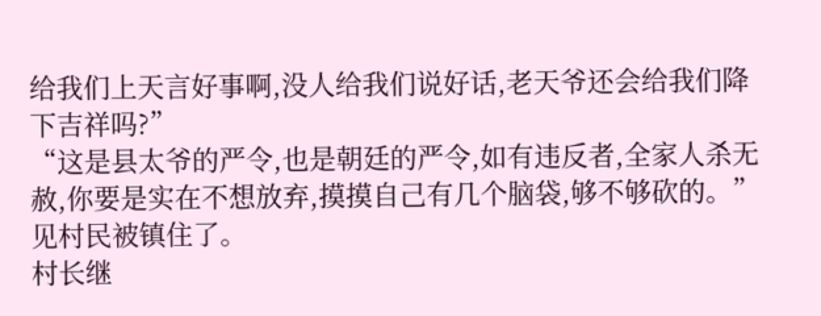给我们上天言好事啊,没人给我们说好话,老天爷还会给我们降下吉祥吗?”
“这是县太爷的严令,也是朝廷的严令,如有违反者,全家人杀无赦,你要是实在不想放弃,摸摸自己有几个脑袋,够不够砍的。”
见村民被镇住了。
村长继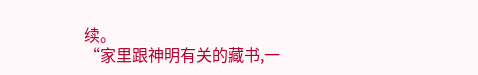续。
“家里跟神明有关的藏书,一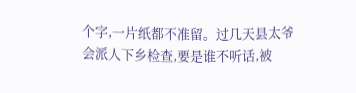个字,一片纸都不准留。过几天县太爷会派人下乡检查,要是谁不听话,被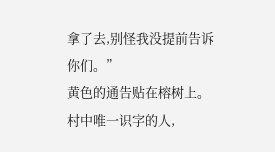拿了去,别怪我没提前告诉你们。”
黄色的通告贴在榕树上。
村中唯一识字的人,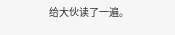给大伙读了一遍。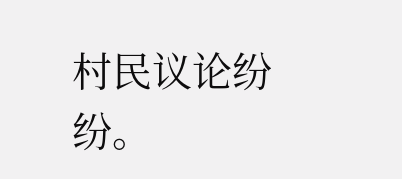村民议论纷纷。